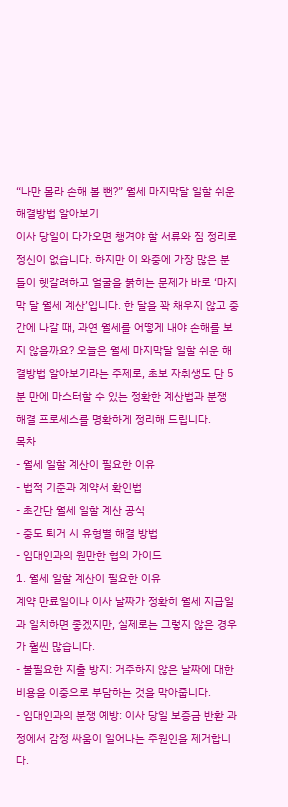“나만 몰라 손해 볼 뻔?” 월세 마지막달 일할 쉬운 해결방법 알아보기
이사 당일이 다가오면 챙겨야 할 서류와 짐 정리로 정신이 없습니다. 하지만 이 와중에 가장 많은 분들이 헷갈려하고 얼굴을 붉히는 문제가 바로 ‘마지막 달 월세 계산’입니다. 한 달을 꽉 채우지 않고 중간에 나갈 때, 과연 월세를 어떻게 내야 손해를 보지 않을까요? 오늘은 월세 마지막달 일할 쉬운 해결방법 알아보기라는 주제로, 초보 자취생도 단 5분 만에 마스터할 수 있는 정확한 계산법과 분쟁 해결 프로세스를 명확하게 정리해 드립니다.
목차
- 월세 일할 계산이 필요한 이유
- 법적 기준과 계약서 확인법
- 초간단 월세 일할 계산 공식
- 중도 퇴거 시 유형별 해결 방법
- 임대인과의 원만한 협의 가이드
1. 월세 일할 계산이 필요한 이유
계약 만료일이나 이사 날짜가 정확히 월세 지급일과 일치하면 좋겠지만, 실제로는 그렇지 않은 경우가 훨씬 많습니다.
- 불필요한 지출 방지: 거주하지 않은 날짜에 대한 비용을 이중으로 부담하는 것을 막아줍니다.
- 임대인과의 분쟁 예방: 이사 당일 보증금 반환 과정에서 감정 싸움이 일어나는 주원인을 제거합니다.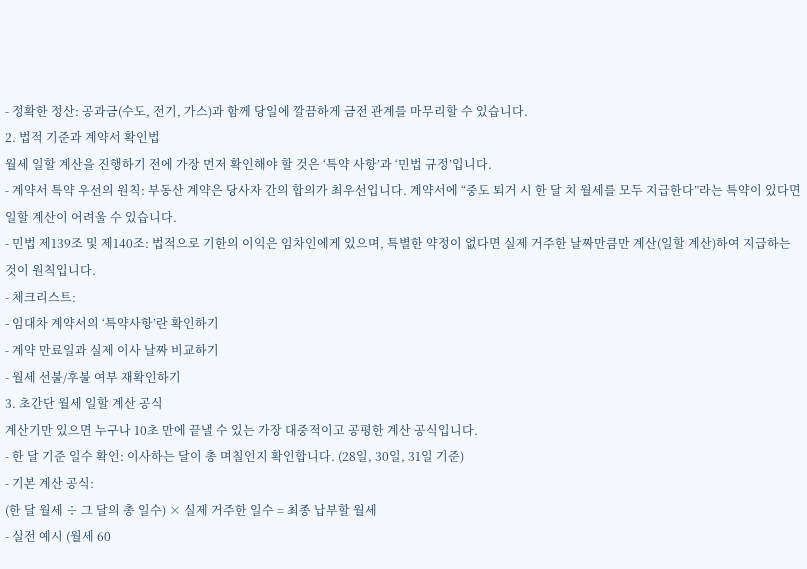- 정확한 정산: 공과금(수도, 전기, 가스)과 함께 당일에 깔끔하게 금전 관계를 마무리할 수 있습니다.
2. 법적 기준과 계약서 확인법
월세 일할 계산을 진행하기 전에 가장 먼저 확인해야 할 것은 ‘특약 사항’과 ‘민법 규정’입니다.
- 계약서 특약 우선의 원칙: 부동산 계약은 당사자 간의 합의가 최우선입니다. 계약서에 “중도 퇴거 시 한 달 치 월세를 모두 지급한다”라는 특약이 있다면 일할 계산이 어려울 수 있습니다.
- 민법 제139조 및 제140조: 법적으로 기한의 이익은 임차인에게 있으며, 특별한 약정이 없다면 실제 거주한 날짜만큼만 계산(일할 계산)하여 지급하는 것이 원칙입니다.
- 체크리스트:
- 임대차 계약서의 ‘특약사항’란 확인하기
- 계약 만료일과 실제 이사 날짜 비교하기
- 월세 선불/후불 여부 재확인하기
3. 초간단 월세 일할 계산 공식
계산기만 있으면 누구나 10초 만에 끝낼 수 있는 가장 대중적이고 공평한 계산 공식입니다.
- 한 달 기준 일수 확인: 이사하는 달이 총 며칠인지 확인합니다. (28일, 30일, 31일 기준)
- 기본 계산 공식:
(한 달 월세 ÷ 그 달의 총 일수) × 실제 거주한 일수 = 최종 납부할 월세
- 실전 예시 (월세 60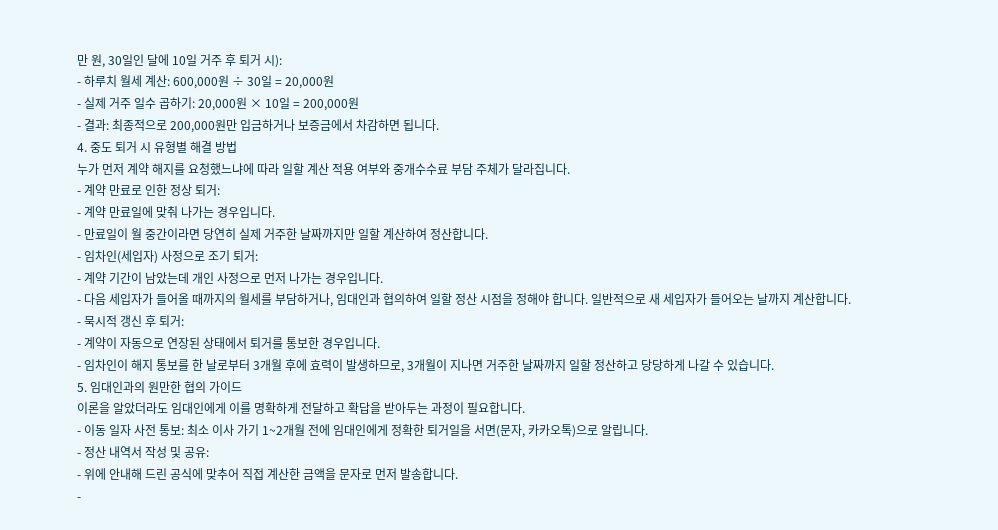만 원, 30일인 달에 10일 거주 후 퇴거 시):
- 하루치 월세 계산: 600,000원 ÷ 30일 = 20,000원
- 실제 거주 일수 곱하기: 20,000원 × 10일 = 200,000원
- 결과: 최종적으로 200,000원만 입금하거나 보증금에서 차감하면 됩니다.
4. 중도 퇴거 시 유형별 해결 방법
누가 먼저 계약 해지를 요청했느냐에 따라 일할 계산 적용 여부와 중개수수료 부담 주체가 달라집니다.
- 계약 만료로 인한 정상 퇴거:
- 계약 만료일에 맞춰 나가는 경우입니다.
- 만료일이 월 중간이라면 당연히 실제 거주한 날짜까지만 일할 계산하여 정산합니다.
- 임차인(세입자) 사정으로 조기 퇴거:
- 계약 기간이 남았는데 개인 사정으로 먼저 나가는 경우입니다.
- 다음 세입자가 들어올 때까지의 월세를 부담하거나, 임대인과 협의하여 일할 정산 시점을 정해야 합니다. 일반적으로 새 세입자가 들어오는 날까지 계산합니다.
- 묵시적 갱신 후 퇴거:
- 계약이 자동으로 연장된 상태에서 퇴거를 통보한 경우입니다.
- 임차인이 해지 통보를 한 날로부터 3개월 후에 효력이 발생하므로, 3개월이 지나면 거주한 날짜까지 일할 정산하고 당당하게 나갈 수 있습니다.
5. 임대인과의 원만한 협의 가이드
이론을 알았더라도 임대인에게 이를 명확하게 전달하고 확답을 받아두는 과정이 필요합니다.
- 이동 일자 사전 통보: 최소 이사 가기 1~2개월 전에 임대인에게 정확한 퇴거일을 서면(문자, 카카오톡)으로 알립니다.
- 정산 내역서 작성 및 공유:
- 위에 안내해 드린 공식에 맞추어 직접 계산한 금액을 문자로 먼저 발송합니다.
-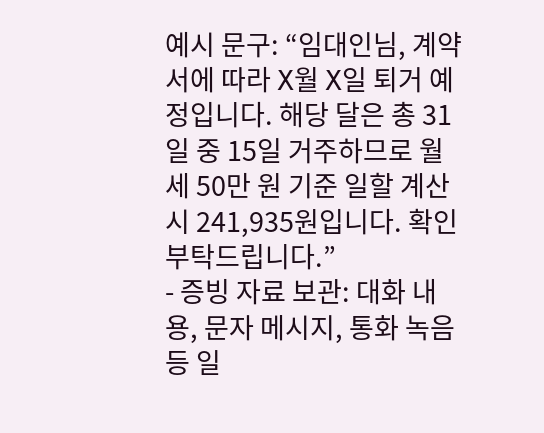예시 문구: “임대인님, 계약서에 따라 X월 X일 퇴거 예정입니다. 해당 달은 총 31일 중 15일 거주하므로 월세 50만 원 기준 일할 계산 시 241,935원입니다. 확인 부탁드립니다.”
- 증빙 자료 보관: 대화 내용, 문자 메시지, 통화 녹음 등 일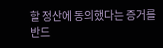할 정산에 동의했다는 증거를 반드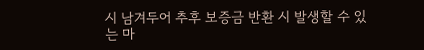시 남겨두어 추후 보증금 반환 시 발생할 수 있는 마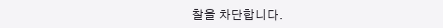찰을 차단합니다.